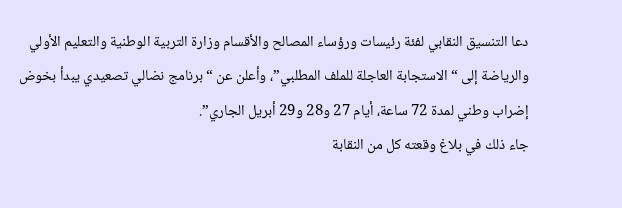دعا التنسيق النقابي لفئة رئيسات ورؤساء المصالح والأقسام وزارة التربية الوطنية والتعليم الأولي والرياضة إلى “الاستجابة العاجلة للملف المطلبي”، وأعلن عن “برنامج نضالي تصعيدي يبدأ بخوض إضراب وطني لمدة 72 ساعة، أيام 27 و28 و29 أبريل الجاري”.
جاء ذلك في بلاغ وقعته كل من النقابة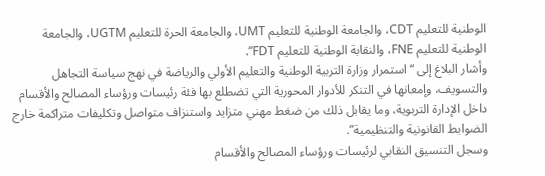الوطنية للتعليم CDT، والجامعة الوطنية للتعليم UMT، والجامعة الحرة للتعليم UGTM، والجامعة الوطنية للتعليم FNE، والنقابة الوطنية للتعليم FDT”.
وأشار البلاغ إلى “استمرار وزارة التربية الوطنية والتعليم الأولي والرياضة في نهج سياسة التجاهل والتسويف، وإمعانها في التنكر للأدوار المحورية التي تضطلع بها فئة رئيسات ورؤساء المصالح والأقسام داخل الإدارة التربوية، وما يقابل ذلك من ضغط مهني متزايد واستنزاف متواصل وتكليفات متراكمة خارج الضوابط القانونية والتنظيمية”.
وسجل التنسيق النقابي لرئيسات ورؤساء المصالح والأقسام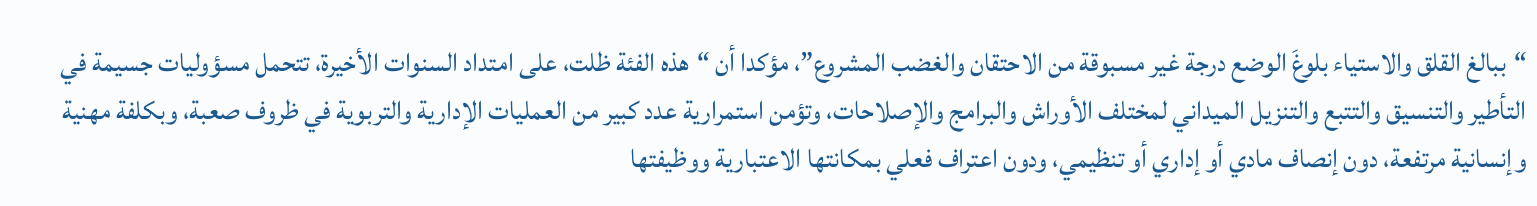“ببالغ القلق والاستياء بلوغَ الوضع درجة غير مسبوقة من الاحتقان والغضب المشروع”، مؤكدا أن “هذه الفئة ظلت، على امتداد السنوات الأخيرة، تتحمل مسؤوليات جسيمة في التأطير والتنسيق والتتبع والتنزيل الميداني لمختلف الأوراش والبرامج والإصلاحات، وتؤمن استمرارية عدد كبير من العمليات الإدارية والتربوية في ظروف صعبة، وبكلفة مهنية وإنسانية مرتفعة، دون إنصاف مادي أو إداري أو تنظيمي، ودون اعتراف فعلي بمكانتها الاعتبارية ووظيفتها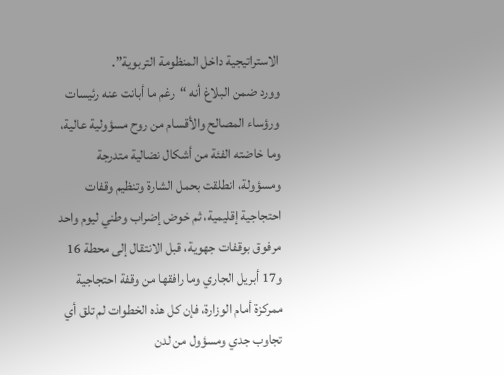الاستراتيجية داخل المنظومة التربوية”.
وورد ضمن البلاغ أنه “رغم ما أبانت عنه رئيسات ورؤساء المصالح والأقسام من روح مسؤولية عالية، وما خاضته الفئة من أشكال نضالية متدرجة ومسؤولة، انطلقت بحمل الشارة وتنظيم وقفات احتجاجية إقليمية، ثم خوض إضراب وطني ليوم واحد مرفوق بوقفات جهوية، قبل الانتقال إلى محطة 16 و17 أبريل الجاري وما رافقها من وقفة احتجاجية ممركزة أمام الوزارة، فإن كل هذه الخطوات لم تلق أي تجاوب جدي ومسؤول من لدن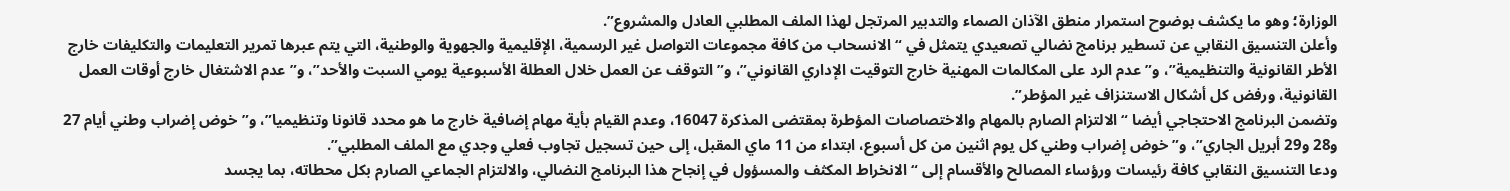الوزارة؛ وهو ما يكشف بوضوح استمرار منطق الآذان الصماء والتدبير المرتجل لهذا الملف المطلبي العادل والمشروع”.
وأعلن التنسيق النقابي عن تسطير برنامج نضالي تصعيدي يتمثل في “الانسحاب من كافة مجموعات التواصل غير الرسمية، الإقليمية والجهوية والوطنية، التي يتم عبرها تمرير التعليمات والتكليفات خارج الأطر القانونية والتنظيمية”، و”عدم الرد على المكالمات المهنية خارج التوقيت الإداري القانوني”، و”التوقف عن العمل خلال العطلة الأسبوعية يومي السبت والأحد”، و”عدم الاشتغال خارج أوقات العمل القانونية، ورفض كل أشكال الاستنزاف غير المؤطر”.
وتضمن البرنامج الاحتجاجي أيضا “الالتزام الصارم بالمهام والاختصاصات المؤطرة بمقتضى المذكرة 16047، وعدم القيام بأية مهام إضافية خارج ما هو محدد قانونا وتنظيميا”، و”خوض إضراب وطني أيام 27 و28 و29 أبريل الجاري”، و”خوض إضراب وطني كل يوم اثنين من كل أسبوع، ابتداء من 11 ماي المقبل، إلى حين تسجيل تجاوب فعلي وجدي مع الملف المطلبي”.
ودعا التنسيق النقابي كافة رئيسات ورؤساء المصالح والأقسام إلى “الانخراط المكثف والمسؤول في إنجاح هذا البرنامج النضالي، والالتزام الجماعي الصارم بكل محطاته، بما يجسد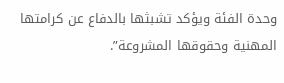وحدة الفئة ويؤكد تشبثها بالدفاع عن كرامتها المهنية وحقوقها المشروعة”.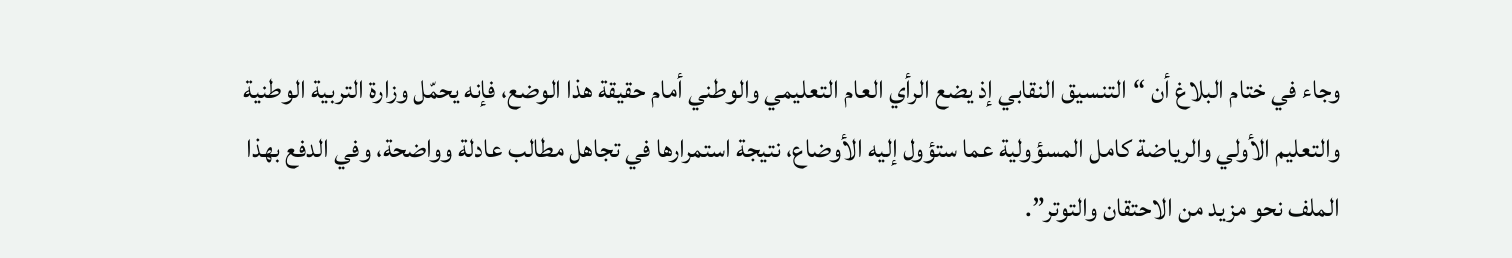وجاء في ختام البلاغ أن “التنسيق النقابي إذ يضع الرأي العام التعليمي والوطني أمام حقيقة هذا الوضع، فإنه يحمّل وزارة التربية الوطنية والتعليم الأولي والرياضة كامل المسؤولية عما ستؤول إليه الأوضاع، نتيجة استمرارها في تجاهل مطالب عادلة وواضحة، وفي الدفع بهذا الملف نحو مزيد من الاحتقان والتوتر”.